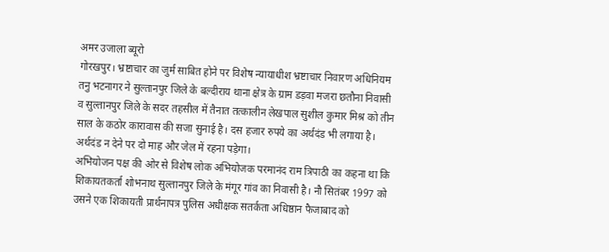अमर उजाला ब्यूरो
गोरखपुर। भ्रष्टाचार का जुर्म साबित होने पर विशेष न्यायाधीश भ्रष्टाचार निवारण अधिनियम तनु भटनागर ने सुल्तानपुर जिले के बल्दीराय थाना क्षेत्र के ग्राम डड़वा मजरा छतौना निवासी व सुल्तानपुर जिले के सदर तहसील में तैनात तत्कालीन लेखपाल सुशील कुमार मिश्र को तीन साल के कठोर कारावास की सजा सुनाई है। दस हजार रुपये का अर्थदंड भी लगाया है। अर्थदंड न देने पर दो माह और जेल में रहना पड़ेगा।
अभियोजन पक्ष की ओर से विशेष लोक अभियोजक परमानंद राम त्रिपाठी का कहना था कि शिकायतकर्ता शोभनाथ सुल्तानपुर जिले के मंगूर गांव का निवासी है। नौ सितंबर 1997 को उसने एक शिकायती प्रार्थनापत्र पुलिस अधीक्षक सतर्कता अधिष्ठान फैजाबाद को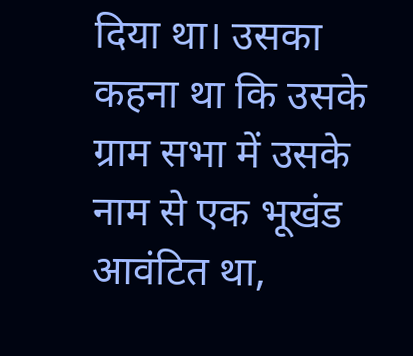दिया था। उसका कहना था कि उसके ग्राम सभा में उसके नाम से एक भूखंड आवंटित था,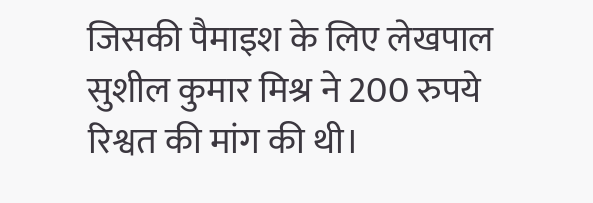जिसकी पैमाइश के लिए लेखपाल सुशील कुमार मिश्र ने 200 रुपये रिश्वत की मांग की थी।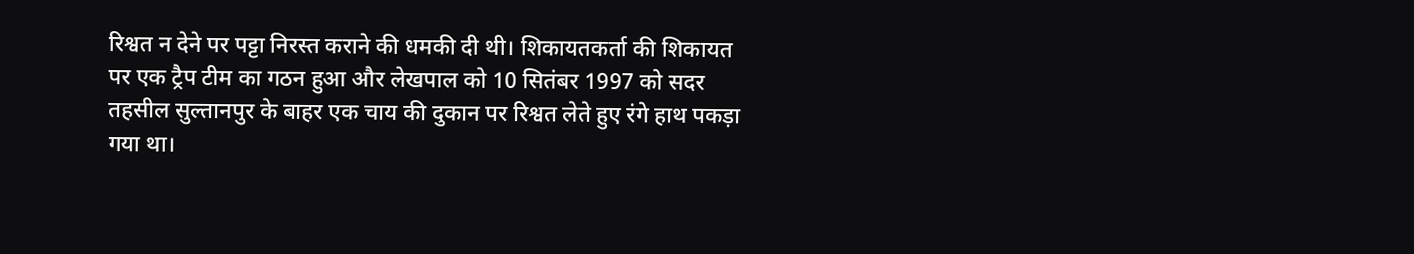रिश्वत न देने पर पट्टा निरस्त कराने की धमकी दी थी। शिकायतकर्ता की शिकायत पर एक ट्रैप टीम का गठन हुआ और लेखपाल को 10 सितंबर 1997 को सदर तहसील सुल्तानपुर के बाहर एक चाय की दुकान पर रिश्वत लेते हुए रंगे हाथ पकड़ा गया था।